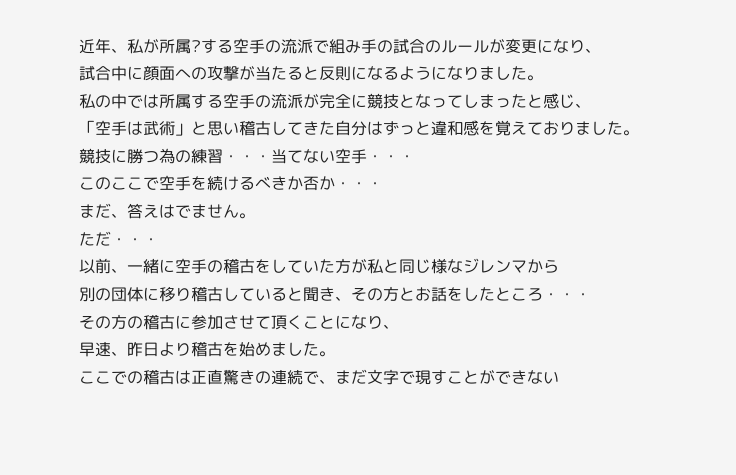近年、私が所属?する空手の流派で組み手の試合のルールが変更になり、
試合中に顔面への攻撃が当たると反則になるようになりました。
私の中では所属する空手の流派が完全に競技となってしまったと感じ、
「空手は武術」と思い稽古してきた自分はずっと違和感を覚えておりました。
競技に勝つ為の練習・・・当てない空手・・・
このここで空手を続けるべきか否か・・・
まだ、答えはでません。
ただ・・・
以前、一緒に空手の稽古をしていた方が私と同じ様なジレンマから
別の団体に移り稽古していると聞き、その方とお話をしたところ・・・
その方の稽古に参加させて頂くことになり、
早速、昨日より稽古を始めました。
ここでの稽古は正直驚きの連続で、まだ文字で現すことができない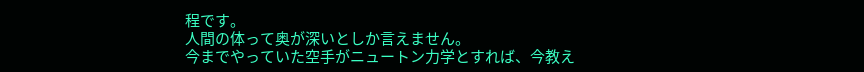程です。
人間の体って奥が深いとしか言えません。
今までやっていた空手がニュートン力学とすれば、今教え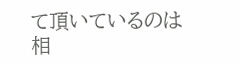て頂いているのは相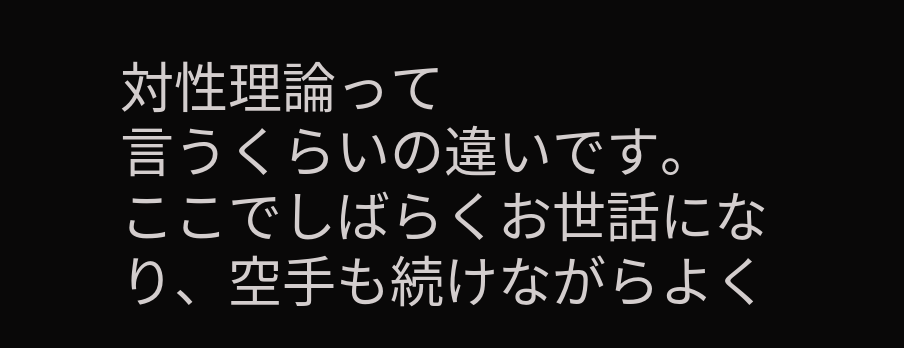対性理論って
言うくらいの違いです。
ここでしばらくお世話になり、空手も続けながらよく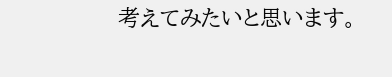考えてみたいと思います。